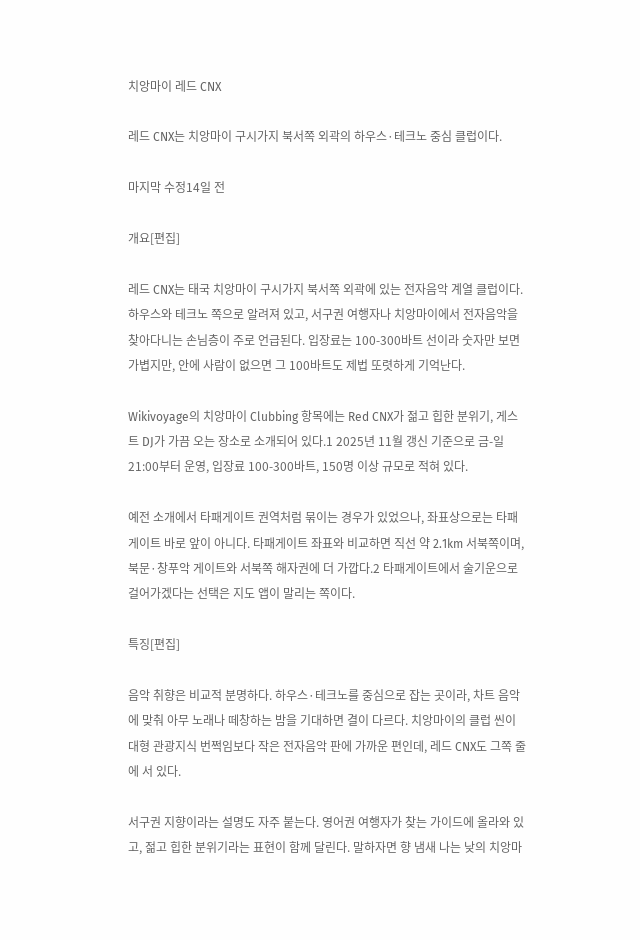치앙마이 레드 CNX

레드 CNX는 치앙마이 구시가지 북서쪽 외곽의 하우스·테크노 중심 클럽이다.

마지막 수정14일 전

개요[편집]

레드 CNX는 태국 치앙마이 구시가지 북서쪽 외곽에 있는 전자음악 계열 클럽이다. 하우스와 테크노 쪽으로 알려져 있고, 서구권 여행자나 치앙마이에서 전자음악을 찾아다니는 손님층이 주로 언급된다. 입장료는 100-300바트 선이라 숫자만 보면 가볍지만, 안에 사람이 없으면 그 100바트도 제법 또렷하게 기억난다.

Wikivoyage의 치앙마이 Clubbing 항목에는 Red CNX가 젊고 힙한 분위기, 게스트 DJ가 가끔 오는 장소로 소개되어 있다.1 2025년 11월 갱신 기준으로 금-일 21:00부터 운영, 입장료 100-300바트, 150명 이상 규모로 적혀 있다.

예전 소개에서 타패게이트 권역처럼 묶이는 경우가 있었으나, 좌표상으로는 타패게이트 바로 앞이 아니다. 타패게이트 좌표와 비교하면 직선 약 2.1km 서북쪽이며, 북문·창푸악 게이트와 서북쪽 해자권에 더 가깝다.2 타패게이트에서 술기운으로 걸어가겠다는 선택은 지도 앱이 말리는 쪽이다.

특징[편집]

음악 취향은 비교적 분명하다. 하우스·테크노를 중심으로 잡는 곳이라, 차트 음악에 맞춰 아무 노래나 떼창하는 밤을 기대하면 결이 다르다. 치앙마이의 클럽 씬이 대형 관광지식 번쩍임보다 작은 전자음악 판에 가까운 편인데, 레드 CNX도 그쪽 줄에 서 있다.

서구권 지향이라는 설명도 자주 붙는다. 영어권 여행자가 찾는 가이드에 올라와 있고, 젊고 힙한 분위기라는 표현이 함께 달린다. 말하자면 향 냄새 나는 낮의 치앙마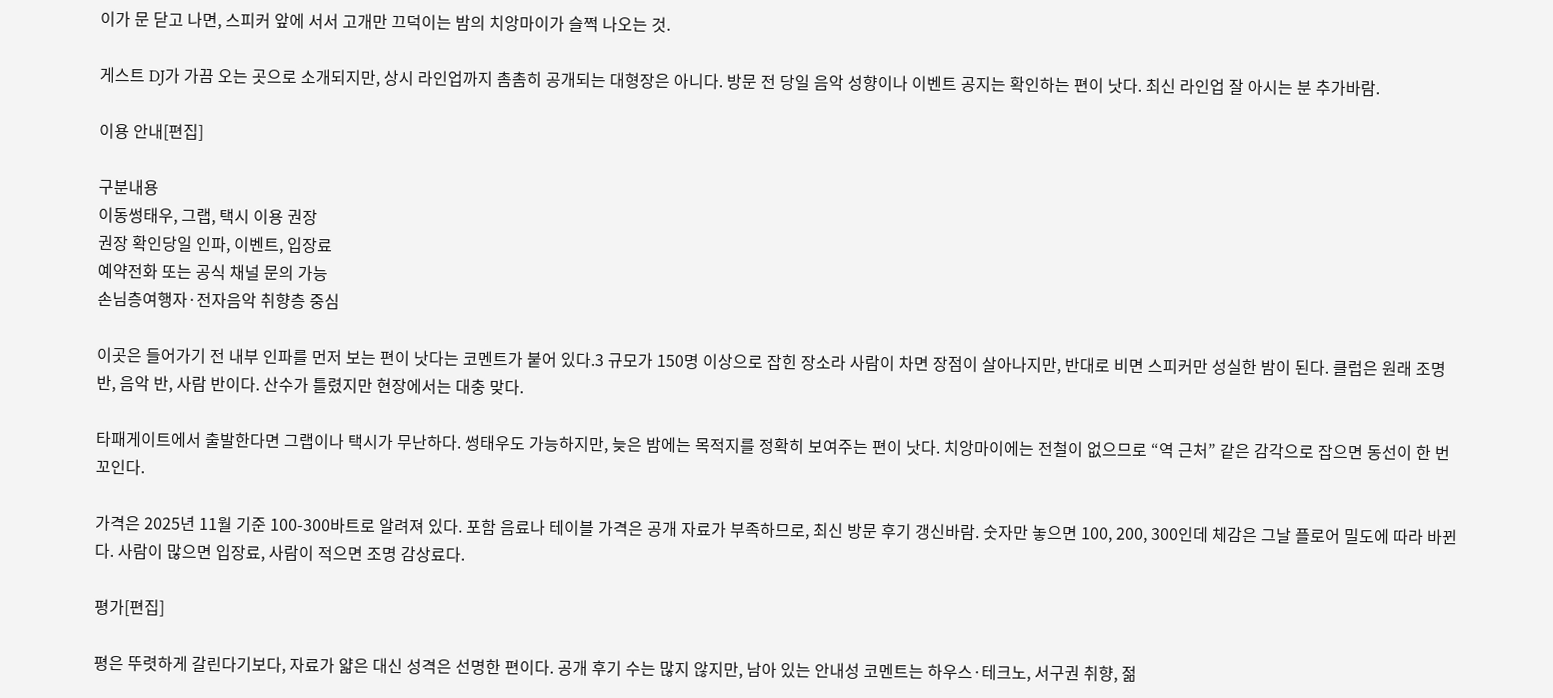이가 문 닫고 나면, 스피커 앞에 서서 고개만 끄덕이는 밤의 치앙마이가 슬쩍 나오는 것.

게스트 DJ가 가끔 오는 곳으로 소개되지만, 상시 라인업까지 촘촘히 공개되는 대형장은 아니다. 방문 전 당일 음악 성향이나 이벤트 공지는 확인하는 편이 낫다. 최신 라인업 잘 아시는 분 추가바람.

이용 안내[편집]

구분내용
이동썽태우, 그랩, 택시 이용 권장
권장 확인당일 인파, 이벤트, 입장료
예약전화 또는 공식 채널 문의 가능
손님층여행자·전자음악 취향층 중심

이곳은 들어가기 전 내부 인파를 먼저 보는 편이 낫다는 코멘트가 붙어 있다.3 규모가 150명 이상으로 잡힌 장소라 사람이 차면 장점이 살아나지만, 반대로 비면 스피커만 성실한 밤이 된다. 클럽은 원래 조명 반, 음악 반, 사람 반이다. 산수가 틀렸지만 현장에서는 대충 맞다.

타패게이트에서 출발한다면 그랩이나 택시가 무난하다. 썽태우도 가능하지만, 늦은 밤에는 목적지를 정확히 보여주는 편이 낫다. 치앙마이에는 전철이 없으므로 “역 근처” 같은 감각으로 잡으면 동선이 한 번 꼬인다.

가격은 2025년 11월 기준 100-300바트로 알려져 있다. 포함 음료나 테이블 가격은 공개 자료가 부족하므로, 최신 방문 후기 갱신바람. 숫자만 놓으면 100, 200, 300인데 체감은 그날 플로어 밀도에 따라 바뀐다. 사람이 많으면 입장료, 사람이 적으면 조명 감상료다.

평가[편집]

평은 뚜렷하게 갈린다기보다, 자료가 얇은 대신 성격은 선명한 편이다. 공개 후기 수는 많지 않지만, 남아 있는 안내성 코멘트는 하우스·테크노, 서구권 취향, 젊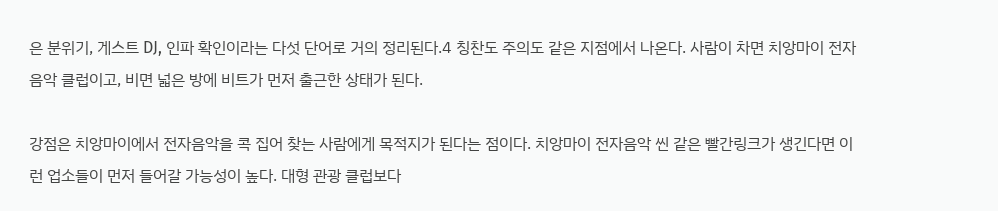은 분위기, 게스트 DJ, 인파 확인이라는 다섯 단어로 거의 정리된다.4 칭찬도 주의도 같은 지점에서 나온다. 사람이 차면 치앙마이 전자음악 클럽이고, 비면 넓은 방에 비트가 먼저 출근한 상태가 된다.

강점은 치앙마이에서 전자음악을 콕 집어 찾는 사람에게 목적지가 된다는 점이다. 치앙마이 전자음악 씬 같은 빨간링크가 생긴다면 이런 업소들이 먼저 들어갈 가능성이 높다. 대형 관광 클럽보다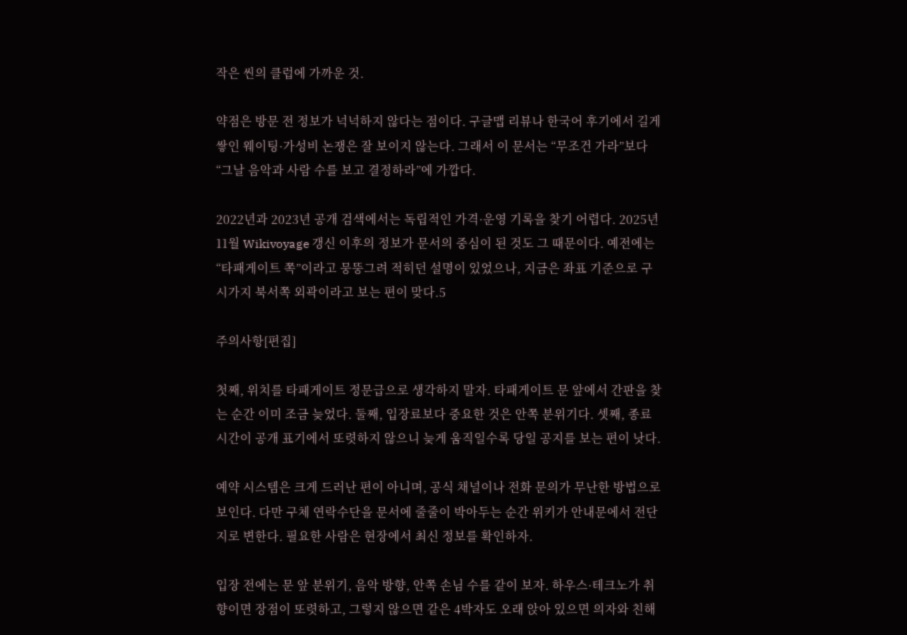작은 씬의 클럽에 가까운 것.

약점은 방문 전 정보가 넉넉하지 않다는 점이다. 구글맵 리뷰나 한국어 후기에서 길게 쌓인 웨이팅·가성비 논쟁은 잘 보이지 않는다. 그래서 이 문서는 “무조건 가라”보다 “그날 음악과 사람 수를 보고 결정하라”에 가깝다.

2022년과 2023년 공개 검색에서는 독립적인 가격·운영 기록을 찾기 어렵다. 2025년 11월 Wikivoyage 갱신 이후의 정보가 문서의 중심이 된 것도 그 때문이다. 예전에는 “타패게이트 쪽”이라고 뭉뚱그려 적히던 설명이 있었으나, 지금은 좌표 기준으로 구시가지 북서쪽 외곽이라고 보는 편이 맞다.5

주의사항[편집]

첫째, 위치를 타패게이트 정문급으로 생각하지 말자. 타패게이트 문 앞에서 간판을 찾는 순간 이미 조금 늦었다. 둘째, 입장료보다 중요한 것은 안쪽 분위기다. 셋째, 종료 시간이 공개 표기에서 또렷하지 않으니 늦게 움직일수록 당일 공지를 보는 편이 낫다.

예약 시스템은 크게 드러난 편이 아니며, 공식 채널이나 전화 문의가 무난한 방법으로 보인다. 다만 구체 연락수단을 문서에 줄줄이 박아두는 순간 위키가 안내문에서 전단지로 변한다. 필요한 사람은 현장에서 최신 정보를 확인하자.

입장 전에는 문 앞 분위기, 음악 방향, 안쪽 손님 수를 같이 보자. 하우스·테크노가 취향이면 장점이 또렷하고, 그렇지 않으면 같은 4박자도 오래 앉아 있으면 의자와 친해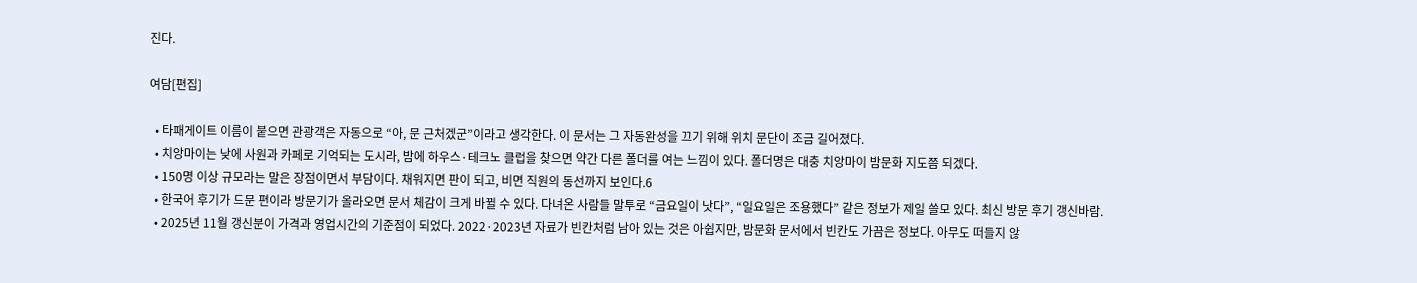진다.

여담[편집]

  • 타패게이트 이름이 붙으면 관광객은 자동으로 “아, 문 근처겠군”이라고 생각한다. 이 문서는 그 자동완성을 끄기 위해 위치 문단이 조금 길어졌다.
  • 치앙마이는 낮에 사원과 카페로 기억되는 도시라, 밤에 하우스·테크노 클럽을 찾으면 약간 다른 폴더를 여는 느낌이 있다. 폴더명은 대충 치앙마이 밤문화 지도쯤 되겠다.
  • 150명 이상 규모라는 말은 장점이면서 부담이다. 채워지면 판이 되고, 비면 직원의 동선까지 보인다.6
  • 한국어 후기가 드문 편이라 방문기가 올라오면 문서 체감이 크게 바뀔 수 있다. 다녀온 사람들 말투로 “금요일이 낫다”, “일요일은 조용했다” 같은 정보가 제일 쓸모 있다. 최신 방문 후기 갱신바람.
  • 2025년 11월 갱신분이 가격과 영업시간의 기준점이 되었다. 2022·2023년 자료가 빈칸처럼 남아 있는 것은 아쉽지만, 밤문화 문서에서 빈칸도 가끔은 정보다. 아무도 떠들지 않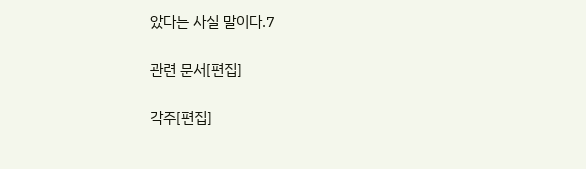았다는 사실 말이다.7

관련 문서[편집]

각주[편집]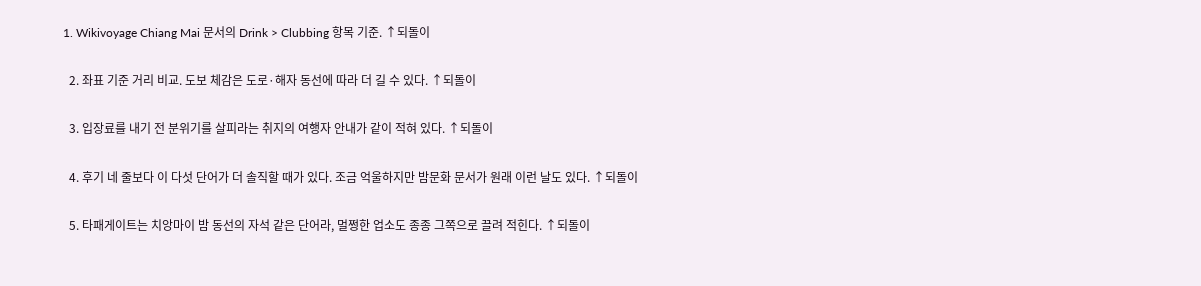1. Wikivoyage Chiang Mai 문서의 Drink > Clubbing 항목 기준. ↑되돌이

  2. 좌표 기준 거리 비교. 도보 체감은 도로·해자 동선에 따라 더 길 수 있다. ↑되돌이

  3. 입장료를 내기 전 분위기를 살피라는 취지의 여행자 안내가 같이 적혀 있다. ↑되돌이

  4. 후기 네 줄보다 이 다섯 단어가 더 솔직할 때가 있다. 조금 억울하지만 밤문화 문서가 원래 이런 날도 있다. ↑되돌이

  5. 타패게이트는 치앙마이 밤 동선의 자석 같은 단어라, 멀쩡한 업소도 종종 그쪽으로 끌려 적힌다. ↑되돌이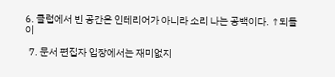6. 클럽에서 빈 공간은 인테리어가 아니라 소리 나는 공백이다. ↑되돌이

  7. 문서 편집자 입장에서는 재미없지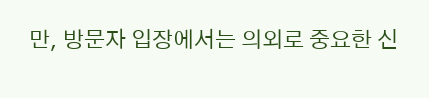만, 방문자 입장에서는 의외로 중요한 신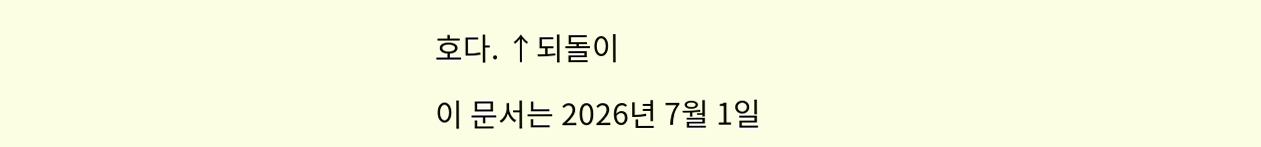호다. ↑되돌이

이 문서는 2026년 7월 1일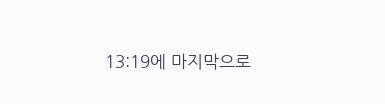13:19에 마지막으로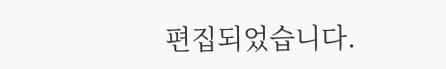편집되었습니다.